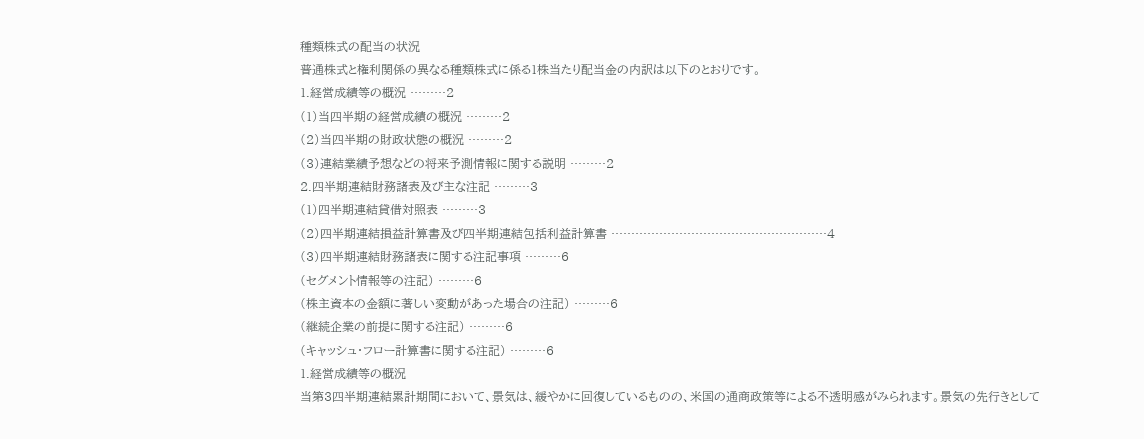種類株式の配当の状況
普通株式と権利関係の異なる種類株式に係る1株当たり配当金の内訳は以下のとおりです。
1.経営成績等の概況 ………2
(1)当四半期の経営成績の概況 ………2
(2)当四半期の財政状態の概況 ………2
(3)連結業績予想などの将来予測情報に関する説明 ………2
2.四半期連結財務諸表及び主な注記 ………3
(1)四半期連結貸借対照表 ………3
(2)四半期連結損益計算書及び四半期連結包括利益計算書 ………………………………………………4
(3)四半期連結財務諸表に関する注記事項 ………6
(セグメント情報等の注記) ………6
(株主資本の金額に著しい変動があった場合の注記) ………6
(継続企業の前提に関する注記) ………6
(キャッシュ・フロー計算書に関する注記) ………6
1.経営成績等の概況
当第3四半期連結累計期間において、景気は、緩やかに回復しているものの、米国の通商政策等による不透明感がみられます。景気の先行きとして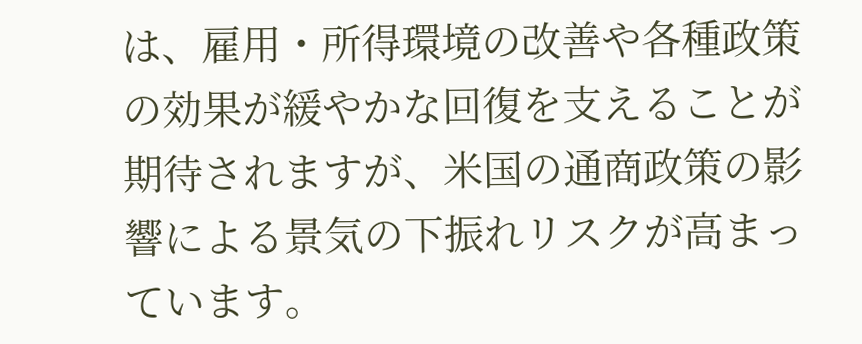は、雇用・所得環境の改善や各種政策の効果が緩やかな回復を支えることが期待されますが、米国の通商政策の影響による景気の下振れリスクが高まっています。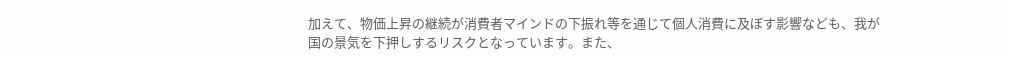加えて、物価上昇の継続が消費者マインドの下振れ等を通じて個人消費に及ぼす影響なども、我が国の景気を下押しするリスクとなっています。また、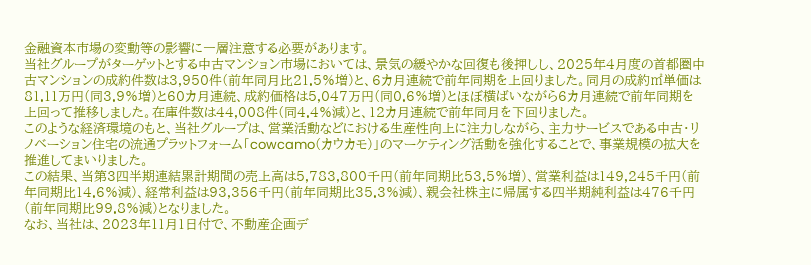金融資本市場の変動等の影響に一層注意する必要があります。
当社グループがターゲットとする中古マンション市場においては、景気の緩やかな回復も後押しし、2025年4月度の首都圏中古マンションの成約件数は3,950件(前年同月比21.5%増)と、6カ月連続で前年同期を上回りました。同月の成約㎡単価は81.11万円(同3.9%増)と60カ月連続、成約価格は5,047万円(同0.6%増)とほぼ横ばいながら6カ月連続で前年同期を上回って推移しました。在庫件数は44,008件(同4.4%減)と、12カ月連続で前年同月を下回りました。
このような経済環境のもと、当社グループは、営業活動などにおける生産性向上に注力しながら、主力サービスである中古・リノベーション住宅の流通プラットフォーム「cowcamo(カウカモ)」のマーケティング活動を強化することで、事業規模の拡大を推進してまいりました。
この結果、当第3四半期連結累計期間の売上高は5,783,800千円(前年同期比53.5%増)、営業利益は149,245千円(前年同期比14.6%減)、経常利益は93,356千円(前年同期比35.3%減)、親会社株主に帰属する四半期純利益は476千円(前年同期比99.8%減)となりました。
なお、当社は、2023年11月1日付で、不動産企画デ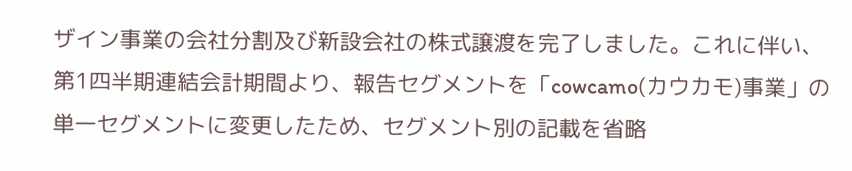ザイン事業の会社分割及び新設会社の株式譲渡を完了しました。これに伴い、第1四半期連結会計期間より、報告セグメントを「cowcamo(カウカモ)事業」の単一セグメントに変更したため、セグメント別の記載を省略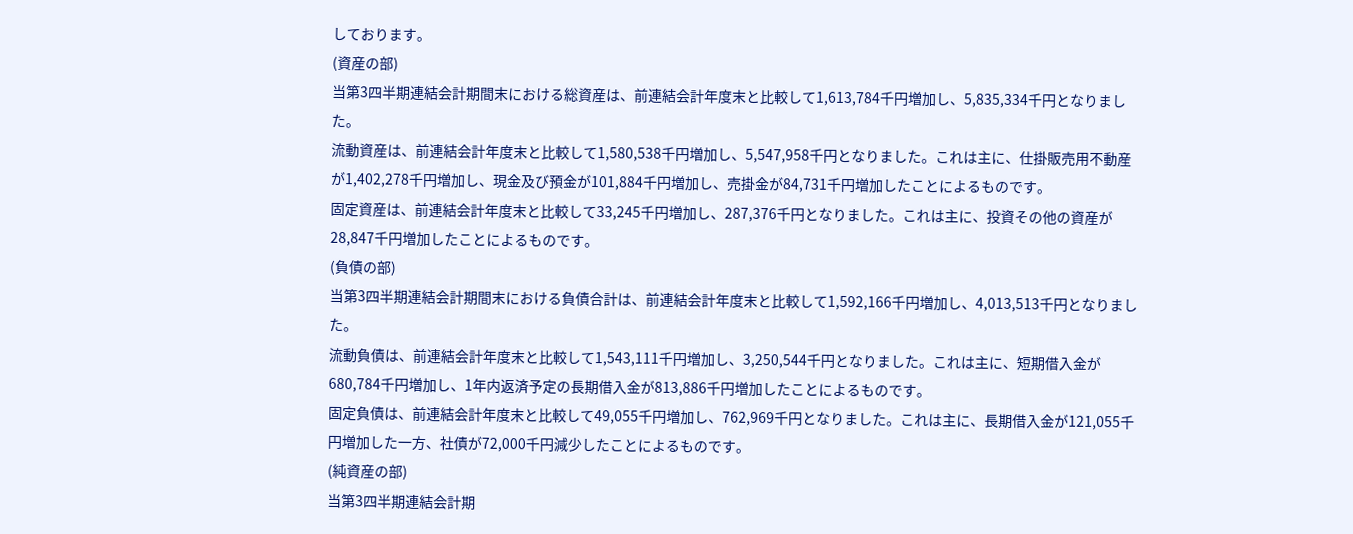しております。
(資産の部)
当第3四半期連結会計期間末における総資産は、前連結会計年度末と比較して1,613,784千円増加し、5,835,334千円となりました。
流動資産は、前連結会計年度末と比較して1,580,538千円増加し、5,547,958千円となりました。これは主に、仕掛販売用不動産が1,402,278千円増加し、現金及び預金が101,884千円増加し、売掛金が84,731千円増加したことによるものです。
固定資産は、前連結会計年度末と比較して33,245千円増加し、287,376千円となりました。これは主に、投資その他の資産が28,847千円増加したことによるものです。
(負債の部)
当第3四半期連結会計期間末における負債合計は、前連結会計年度末と比較して1,592,166千円増加し、4,013,513千円となりました。
流動負債は、前連結会計年度末と比較して1,543,111千円増加し、3,250,544千円となりました。これは主に、短期借入金が680,784千円増加し、1年内返済予定の長期借入金が813,886千円増加したことによるものです。
固定負債は、前連結会計年度末と比較して49,055千円増加し、762,969千円となりました。これは主に、長期借入金が121,055千円増加した一方、社債が72,000千円減少したことによるものです。
(純資産の部)
当第3四半期連結会計期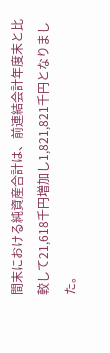間末における純資産合計は、前連結会計年度末と比較して21,618千円増加し1,821,821千円となりました。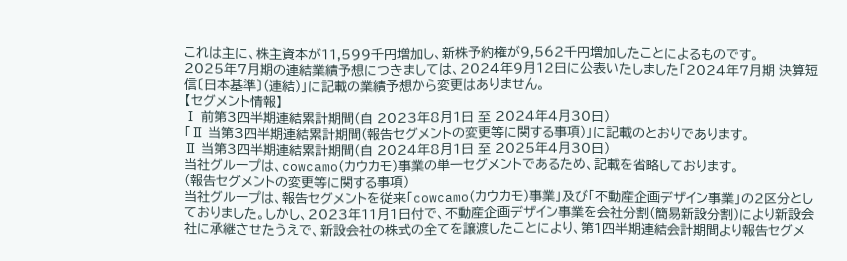これは主に、株主資本が11,599千円増加し、新株予約権が9,562千円増加したことによるものです。
2025年7月期の連結業績予想につきましては、2024年9月12日に公表いたしました「2024年7月期 決算短信〔日本基準〕(連結)」に記載の業績予想から変更はありません。
【セグメント情報】
Ⅰ 前第3四半期連結累計期間(自 2023年8月1日 至 2024年4月30日)
「Ⅱ 当第3四半期連結累計期間(報告セグメントの変更等に関する事項)」に記載のとおりであります。
Ⅱ 当第3四半期連結累計期間(自 2024年8月1日 至 2025年4月30日)
当社グループは、cowcamo(カウカモ)事業の単一セグメントであるため、記載を省略しております。
(報告セグメントの変更等に関する事項)
当社グループは、報告セグメントを従来「cowcamo(カウカモ)事業」及び「不動産企画デザイン事業」の2区分としておりました。しかし、2023年11月1日付で、不動産企画デザイン事業を会社分割(簡易新設分割)により新設会社に承継させたうえで、新設会社の株式の全てを譲渡したことにより、第1四半期連結会計期間より報告セグメ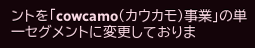ントを「cowcamo(カウカモ)事業」の単一セグメントに変更しておりま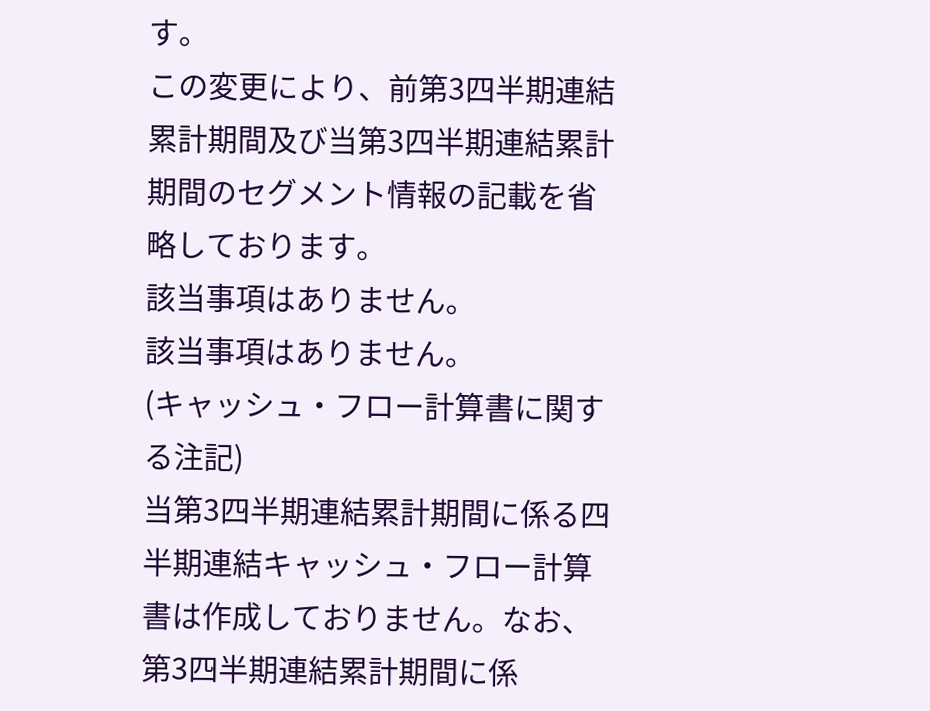す。
この変更により、前第3四半期連結累計期間及び当第3四半期連結累計期間のセグメント情報の記載を省略しております。
該当事項はありません。
該当事項はありません。
(キャッシュ・フロー計算書に関する注記)
当第3四半期連結累計期間に係る四半期連結キャッシュ・フロー計算書は作成しておりません。なお、第3四半期連結累計期間に係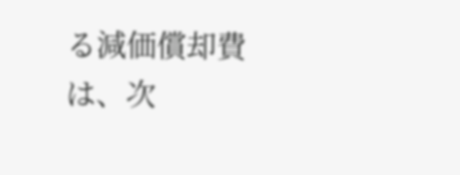る減価償却費は、次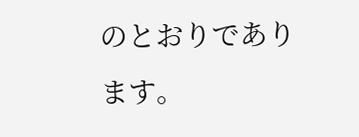のとおりであります。